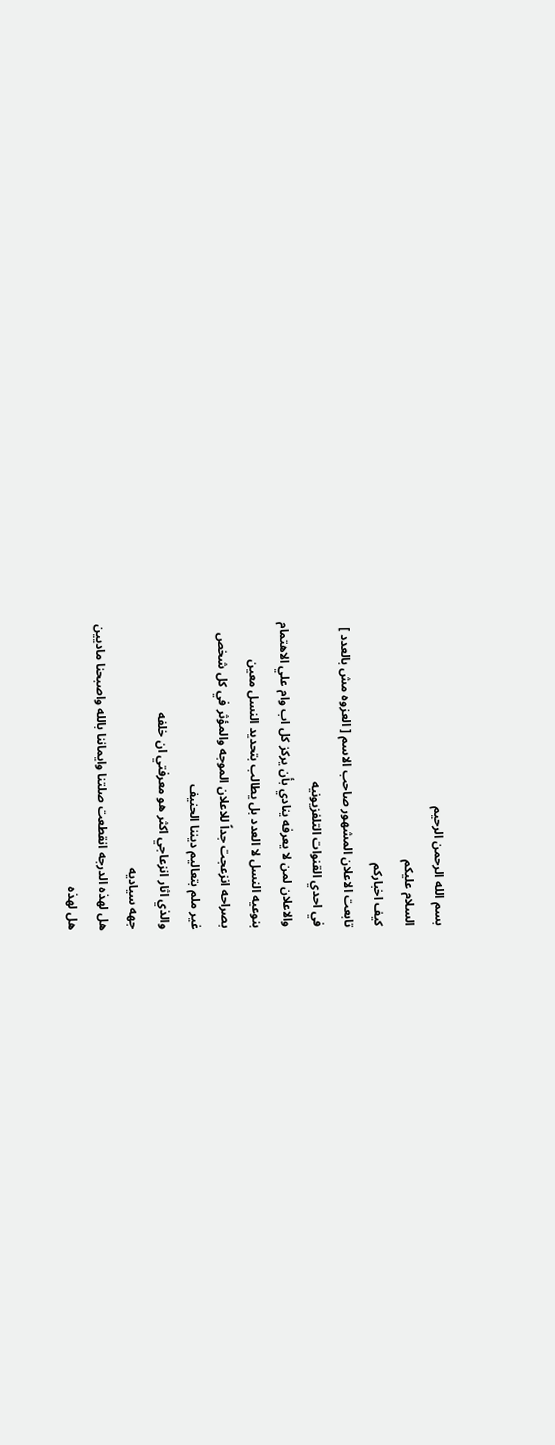بسم الله الرحمن الرحيم
السلام عليكم
كيف اخباركم
تابعت الاعلان المشهور صاحب الاسم [ العزوه مش بالعدد ]
في احدي القنوات التلفزيونيه
والاعلان لمن لا يعرفه ينادي بأن يركز كل اب وام علي الاهتمام
بنوعيه النسل لا العدد بل يطالب بتحديد النسل معين
بصراحه انزعجت جداً للاعلان الموجه والمؤثر في كل شخص
غير ملم بتعاليم ديننا الحنيف
والذي اثار انزعاجي اكثر هو معرفتي ان خلفه
جهه سياديه
هل لهذه الدرجه انقطعت صلتنا وايماننا بالله واصبحنا ماديين
هل لهذه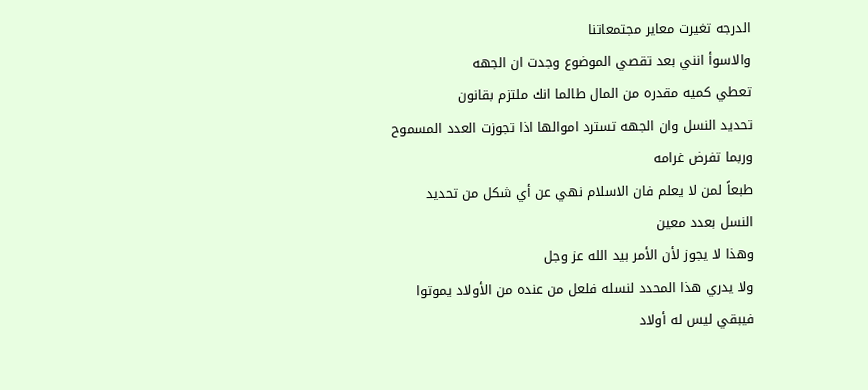الدرجه تغيرت معاير مجتمعاتنا
والاسوأ انني بعد تقصي الموضوع وجدت ان الجهه
تعطي كميه مقدره من المال طالما انك ملتزم بقانون
تحديد النسل وان الجهه تسترد اموالها اذا تجوزت العدد المسموح
وربما تفرض غرامه
طبعاً لمن لا يعلم فان الاسلام نهي عن أي شكل من تحديد
النسل بعدد معين
وهذا لا يجوز لأن الأمر بيد الله عز وجل
ولا يدري هذا المحدد لنسله فلعل من عنده من الأولاد يموتوا
فيبقي ليس له أولاد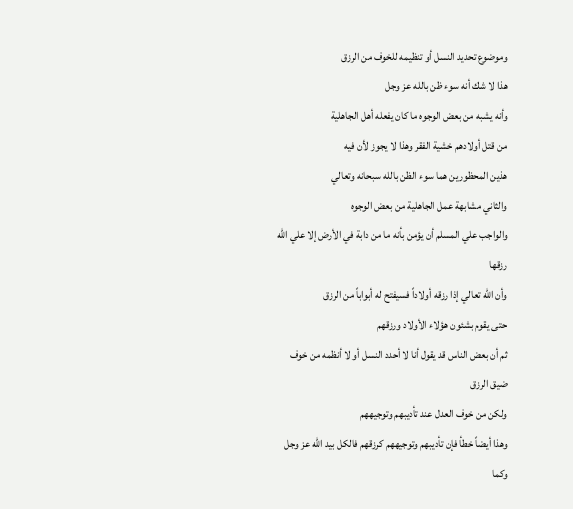وموضوع تحديد النسل أو تنظيمه للخوف من الرزق
هذا لا شك أنه سوء ظن بالله عز وجل
وأنه يشبه من بعض الوجوه ما كان يفعله أهل الجاهلية
من قتل أولادهم خشية الفقر وهذا لا يجوز لأن فيه
هذين المحظورين هما سوء الظن بالله سبحانه وتعالي
والثاني مشابهة عمل الجاهلية من بعض الوجوه
والواجب علي المسلم أن يؤمن بأنه ما من دابة في الأرض إلا علي الله رزقها
وأن الله تعالي إذا رزقه أولاداً فسيفتح له أبواباً من الرزق
حتى يقوم بشئون هؤلاء الأولاد ورزقهم
ثم أن بعض الناس قد يقول أنا لا أحدد النسل أو لا أنظمه من خوف ضيق الرزق
ولكن من خوف العدل عند تأديبهم وتوجيههم
وهذا أيضاً خطأ فإن تأديبهم وتوجيههم كرزقهم فالكل بيد الله عز وجل
وكما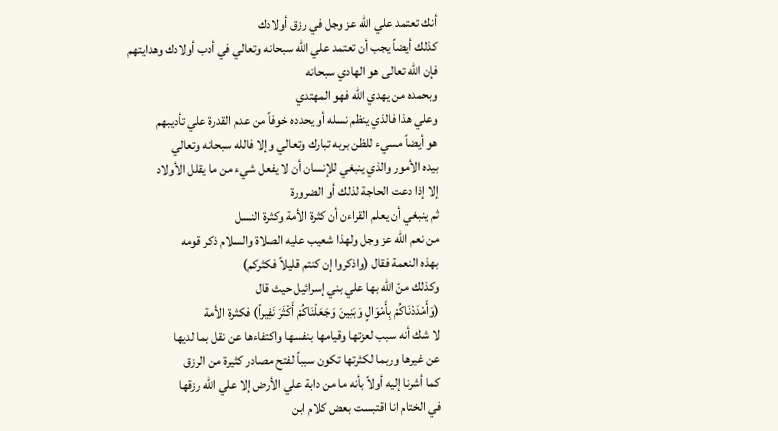أنك تعتمد علي الله عز وجل في رزق أولادك
كذلك أيضاً يجب أن تعتمد علي الله سبحانه وتعالي في أدب أولادك وهدايتهم
فإن الله تعالى هو الهادي سبحانه
وبحمده من يهدي الله فهو المهتدي
وعلي هذا فالذي ينظم نسله أو يحدده خوفاً من عدم القدرة علي تأديبهم
هو أيضاً مسيء للظن بربه تبارك وتعالي وإلا فالله سبحانه وتعالي
بيده الأمور والذي ينبغي للإنسان أن لا يفعل شيء من ما يقلل الأولاد
إلا إذا دعت الحاجة لذلك أو الضرورة
ثم ينبغي أن يعلم القراءن أن كثرة الأمة وكثرة النسل
من نعم الله عز وجل ولهذا شعيب عليه الصلاة والسلام ذكر قومه
بهذه النعمة فقال (واذكروا إن كنتم قليلاً فكثركم)
وكذلك منّ الله بها علي بني إسرائيل حيث قال
(وَأَمْدَدْنَاكُمْ بِأَمْوَالٍ وَبَنِينَ وَجَعَلْنَاكُمْ أَكْثَرَ نَفِيراً) فكثرة الأمة
لا شك أنه سبب لعزتها وقيامها بنفسها واكتفاءها عن نقل بما لديها
عن غيرها وربما لكثرتها تكون سبباً لفتح مصادر كثيرة من الرزق
كما أشرنا إليه أولاً بأنه ما من دابة علي الأرض إلا علي الله رزقها
في الختام انا اقتبست بعض كلام ابن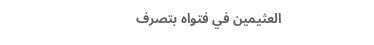العثيمين في فتواه بتصرف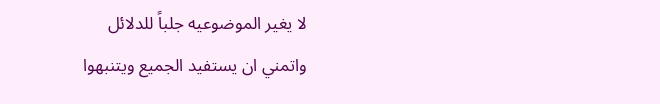لا يغير الموضوعيه جلباً للدلائل
واتمني ان يستفيد الجميع ويتنبهوا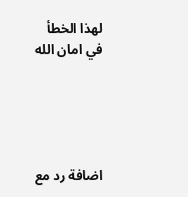لهذا الخطأ
في امان الله





اضافة رد مع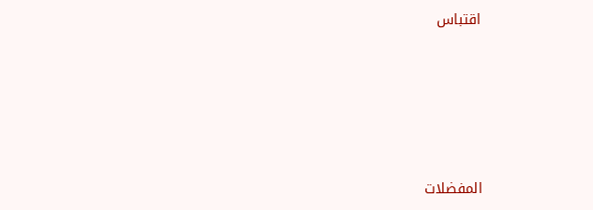اقتباس





المفضلات